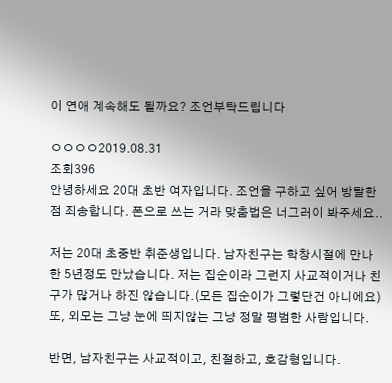이 연애 계속해도 될까요? 조언부탁드립니다

ㅇㅇㅇㅇ2019.08.31
조회396
안녕하세요 20대 초반 여자입니다. 조언을 구하고 싶어 방탈한 점 죄송합니다. 폰으로 쓰는 거라 맞춤법은 너그러이 봐주세요..

저는 20대 초중반 취준생입니다. 남자친구는 학창시절에 만나 한 5년정도 만났습니다. 저는 집순이라 그런지 사교적이거나 친구가 많거나 하진 않습니다.(모든 집순이가 그렇단건 아니에요)또, 외모는 그냥 눈에 띄지않는 그냥 정말 평범한 사람입니다.

반면, 남자친구는 사교적이고, 친절하고, 호감형입니다.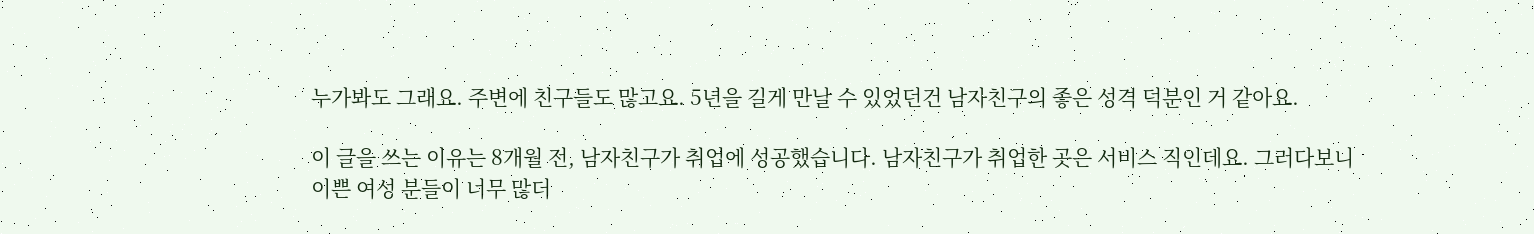누가봐도 그래요. 주변에 친구들도 많고요. 5년을 길게 만날 수 있었던건 남자친구의 좋은 성격 덕분인 거 같아요.

이 글을 쓰는 이유는 8개월 전, 남자친구가 취업에 성공했습니다. 남자친구가 취업한 곳은 서비스 직인데요. 그러다보니 이쁜 여성 분들이 너무 많더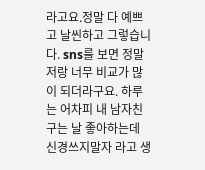라고요.정말 다 예쁘고 날씬하고 그렇습니다. sns를 보면 정말 저랑 너무 비교가 많이 되더라구요. 하루는 어차피 내 남자친구는 날 좋아하는데 신경쓰지말자 라고 생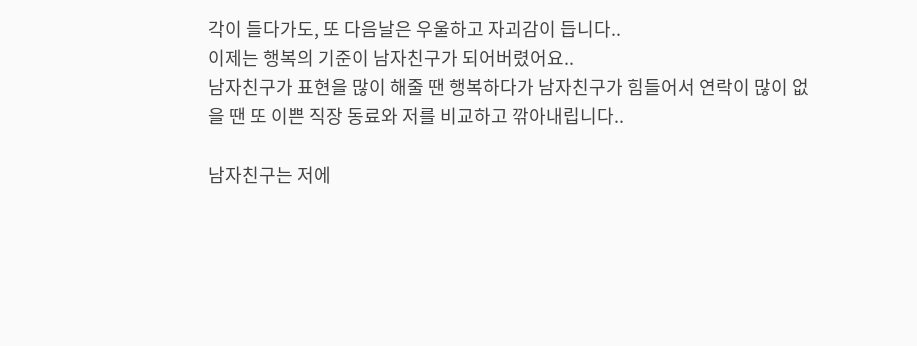각이 들다가도, 또 다음날은 우울하고 자괴감이 듭니다..
이제는 행복의 기준이 남자친구가 되어버렸어요..
남자친구가 표현을 많이 해줄 땐 행복하다가 남자친구가 힘들어서 연락이 많이 없을 땐 또 이쁜 직장 동료와 저를 비교하고 깎아내립니다..

남자친구는 저에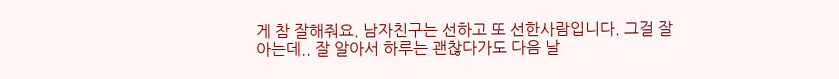게 참 잘해줘요. 남자친구는 선하고 또 선한사람입니다. 그걸 잘 아는데.. 잘 알아서 하루는 괜찮다가도 다음 날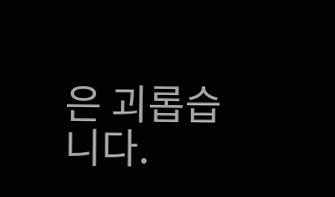은 괴롭습니다.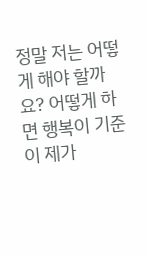정말 저는 어떻게 해야 할까요? 어떻게 하면 행복이 기준이 제가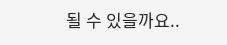될 수 있을까요..